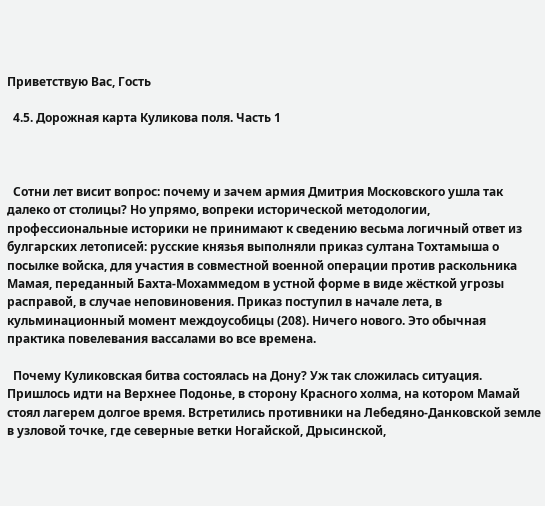Приветствую Вас, Гость

  4.5. Дорожная карта Куликова поля. Часть 1



  Сотни лет висит вопрос: почему и зачем армия Дмитрия Московского ушла так далеко от столицы? Но упрямо, вопреки исторической методологии, профессиональные историки не принимают к сведению весьма логичный ответ из булгарских летописей: русские князья выполняли приказ султана Тохтамыша о посылке войска, для участия в совместной военной операции против раскольника Мамая, переданный Бахта-Мохаммедом в устной форме в виде жёсткой угрозы расправой, в случае неповиновения. Приказ поступил в начале лета, в кульминационный момент междоусобицы (208). Ничего нового. Это обычная практика повелевания вассалами во все времена.

  Почему Куликовская битва состоялась на Дону? Уж так сложилась ситуация. Пришлось идти на Верхнее Подонье, в сторону Красного холма, на котором Мамай стоял лагерем долгое время. Встретились противники на Лебедяно-Данковской земле в узловой точке, где северные ветки Ногайской, Дрысинской,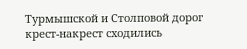Турмышской и Столповой дорог крест-накрест сходились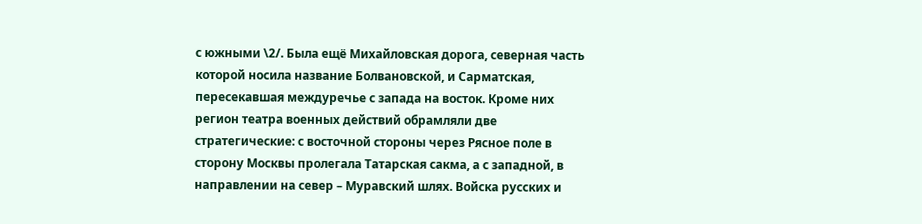с южными \2/. Была ещё Михайловская дорога, северная часть которой носила название Болвановской, и Сарматская, пересекавшая междуречье с запада на восток. Кроме них регион театра военных действий обрамляли две стратегические: с восточной стороны через Рясное поле в сторону Москвы пролегала Татарская сакма, а с западной, в направлении на север – Муравский шлях. Войска русских и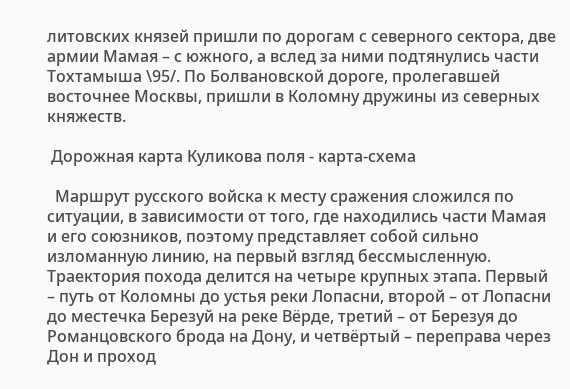литовских князей пришли по дорогам с северного сектора, две армии Мамая – с южного, а вслед за ними подтянулись части Тохтамыша \95/. По Болвановской дороге, пролегавшей восточнее Москвы, пришли в Коломну дружины из северных княжеств.

 Дорожная карта Куликова поля - карта-схема

  Маршрут русского войска к месту сражения сложился по ситуации, в зависимости от того, где находились части Мамая и его союзников, поэтому представляет собой сильно изломанную линию, на первый взгляд бессмысленную. Траектория похода делится на четыре крупных этапа. Первый – путь от Коломны до устья реки Лопасни, второй – от Лопасни до местечка Березуй на реке Вёрде, третий – от Березуя до Романцовского брода на Дону, и четвёртый – переправа через Дон и проход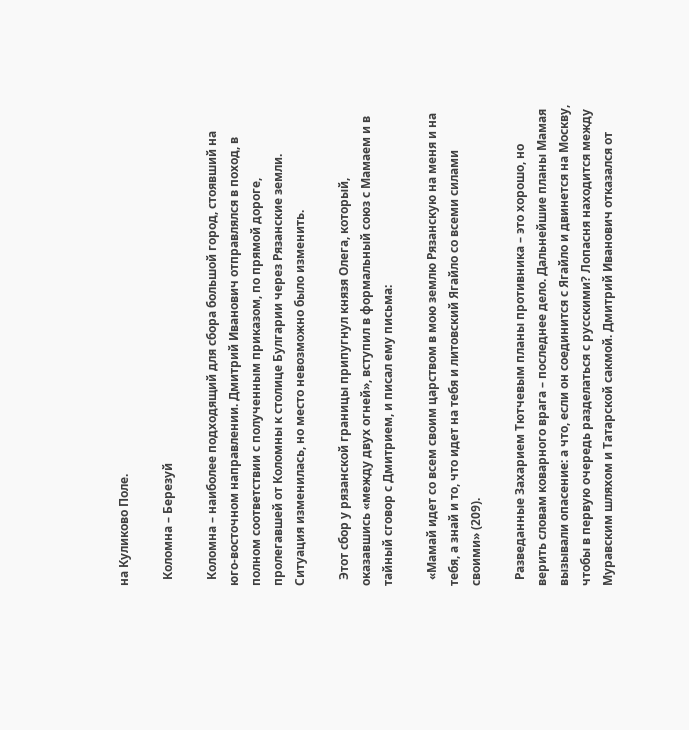на Куликово Поле.

  Коломна – Березуй

  Коломна – наиболее подходящий для сбора большой город, стоявший на юго-восточном направлении. Дмитрий Иванович отправлялся в поход, в полном соответствии с полученным приказом, по прямой дороге, пролегавшей от Коломны к столице Булгарии через Рязанские земли. Ситуация изменилась, но место невозможно было изменить.

  Этот сбор у рязанской границы припугнул князя Олега, который, оказавшись «между двух огней», вступил в формальный союз с Мамаем и в тайный сговор с Дмитрием, и писал ему письма:

  «Мамай идет со всем своим царством в мою землю Рязанскую на меня и на тебя, а знай и то, что идет на тебя и литовский Ягайло со всеми силами своими» (209).

  Разведанные Захарием Тютчевым планы противника – это хорошо, но верить словам коварного врага – последнее дело. Дальнейшие планы Мамая вызывали опасение: а что, если он соединится с Ягайло и двинется на Москву, чтобы в первую очередь разделаться с русскими? Лопасня находится между Муравским шляхом и Татарской сакмой. Дмитрий Иванович отказался от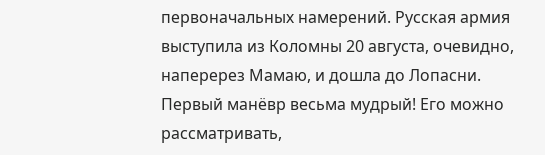первоначальных намерений. Русская армия выступила из Коломны 20 августа, очевидно, наперерез Мамаю, и дошла до Лопасни. Первый манёвр весьма мудрый! Его можно рассматривать,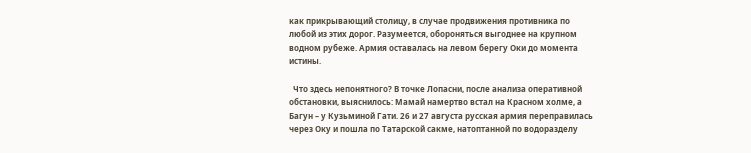как прикрывающий столицу, в случае продвижения противника по любой из этих дорог. Разумеется, обороняться выгоднее на крупном водном рубеже. Армия оставалась на левом берегу Оки до момента истины.

  Что здесь непонятного? В точке Лопасни, после анализа оперативной обстановки, выяснилось: Мамай намертво встал на Красном холме, а Багун – у Кузьминой Гати. 26 и 27 августа русская армия переправилась через Оку и пошла по Татарской сакме, натоптанной по водоразделу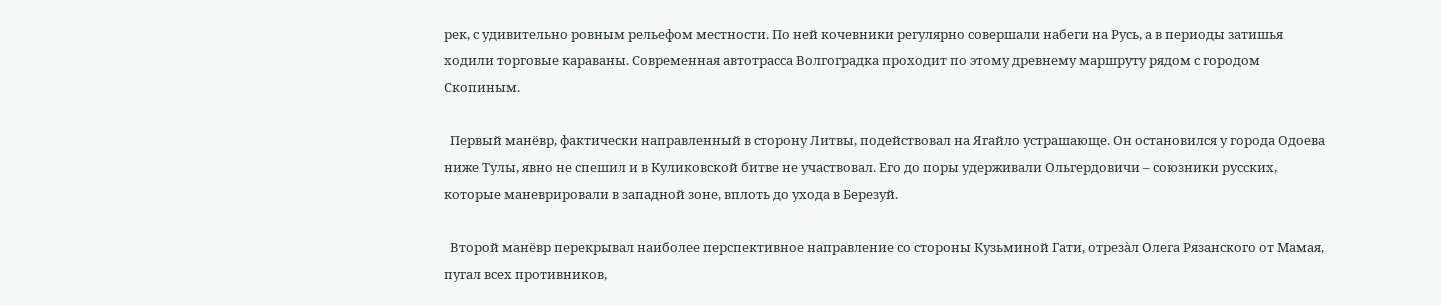рек, с удивительно ровным рельефом местности. По ней кочевники регулярно совершали набеги на Русь, а в периоды затишья ходили торговые караваны. Современная автотрасса Волгоградка проходит по этому древнему маршруту рядом с городом Скопиным.

  Первый манёвр, фактически направленный в сторону Литвы, подействовал на Ягайло устрашающе. Он остановился у города Одоева ниже Тулы, явно не спешил и в Куликовской битве не участвовал. Его до поры удерживали Ольгердовичи – союзники русских, которые маневрировали в западной зоне, вплоть до ухода в Березуй.

  Второй манёвр перекрывал наиболее перспективное направление со стороны Кузьминой Гати, отрезàл Олега Рязанского от Мамая, пугал всех противников,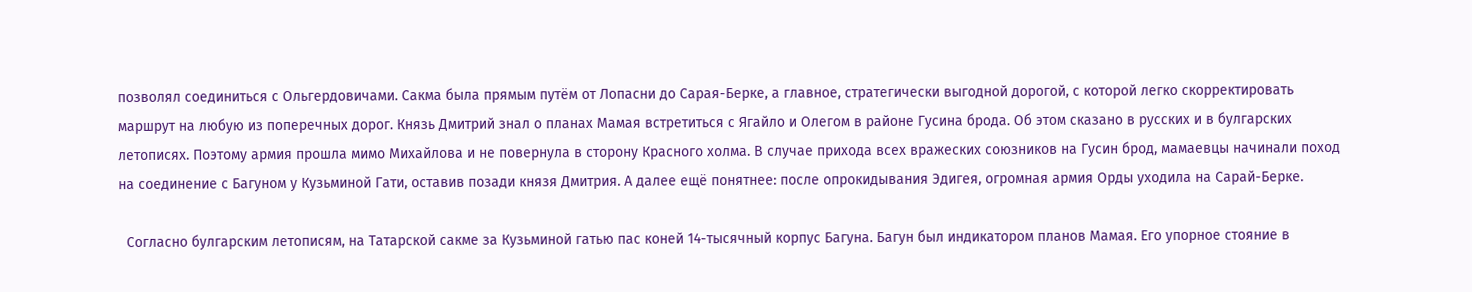позволял соединиться с Ольгердовичами. Сакма была прямым путём от Лопасни до Сарая-Берке, а главное, стратегически выгодной дорогой, с которой легко скорректировать маршрут на любую из поперечных дорог. Князь Дмитрий знал о планах Мамая встретиться с Ягайло и Олегом в районе Гусина брода. Об этом сказано в русских и в булгарских летописях. Поэтому армия прошла мимо Михайлова и не повернула в сторону Красного холма. В случае прихода всех вражеских союзников на Гусин брод, мамаевцы начинали поход на соединение с Багуном у Кузьминой Гати, оставив позади князя Дмитрия. А далее ещё понятнее: после опрокидывания Эдигея, огромная армия Орды уходила на Сарай-Берке.

  Согласно булгарским летописям, на Татарской сакме за Кузьминой гатью пас коней 14-тысячный корпус Багуна. Багун был индикатором планов Мамая. Его упорное стояние в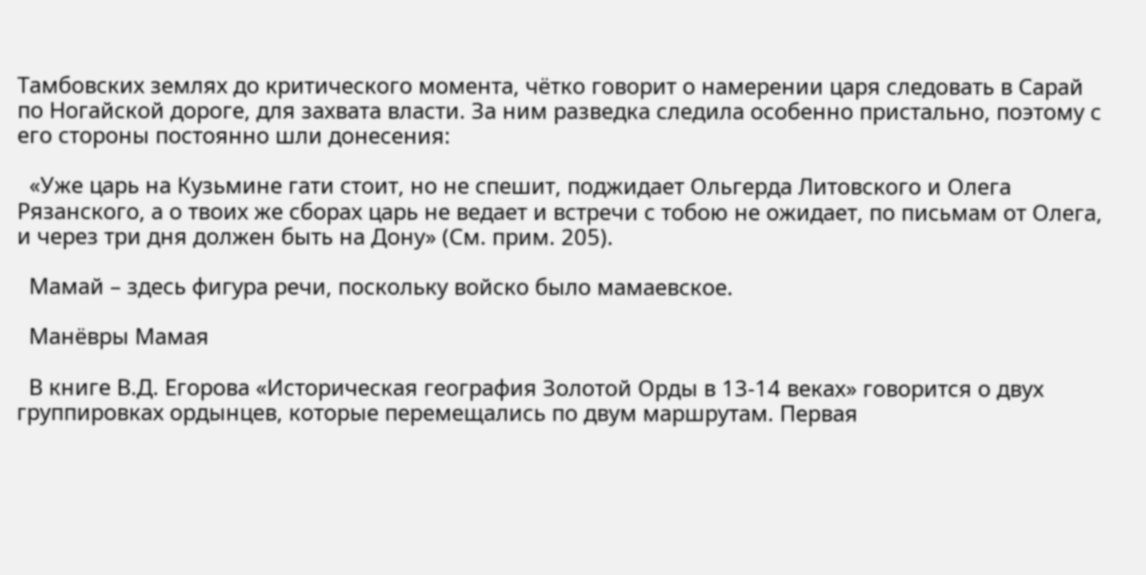Тамбовских землях до критического момента, чётко говорит о намерении царя следовать в Сарай по Ногайской дороге, для захвата власти. За ним разведка следила особенно пристально, поэтому с его стороны постоянно шли донесения:

  «Уже царь на Кузьмине гати стоит, но не спешит, поджидает Ольгерда Литовского и Олега Рязанского, а о твоих же сборах царь не ведает и встречи с тобою не ожидает, по письмам от Олега, и через три дня должен быть на Дону» (См. прим. 205).

  Мамай – здесь фигура речи, поскольку войско было мамаевское.

  Манёвры Мамая

  В книге В.Д. Егорова «Историческая география Золотой Орды в 13-14 веках» говорится о двух группировках ордынцев, которые перемещались по двум маршрутам. Первая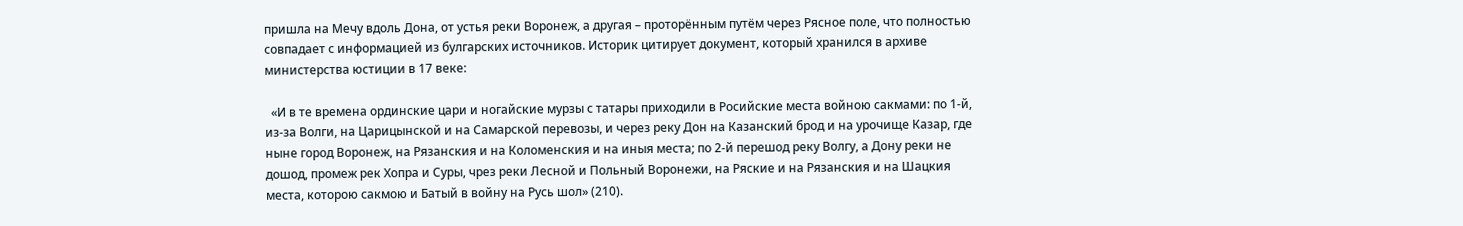пришла на Мечу вдоль Дона, от устья реки Воронеж, а другая – проторённым путём через Рясное поле, что полностью совпадает с информацией из булгарских источников. Историк цитирует документ, который хранился в архиве министерства юстиции в 17 веке:

  «И в те времена ординские цари и ногайские мурзы с татары приходили в Росийские места войною сакмами: по 1-й, из-за Волги, на Царицынской и на Самарской перевозы, и через реку Дон на Казанский брод и на урочище Казар, где ныне город Воронеж, на Рязанския и на Коломенския и на иныя места; по 2-й перешод реку Волгу, а Дону реки не дошод, промеж рек Хопра и Суры, чрез реки Лесной и Польный Воронежи, на Ряские и на Рязанския и на Шацкия места, которою сакмою и Батый в войну на Русь шол» (210).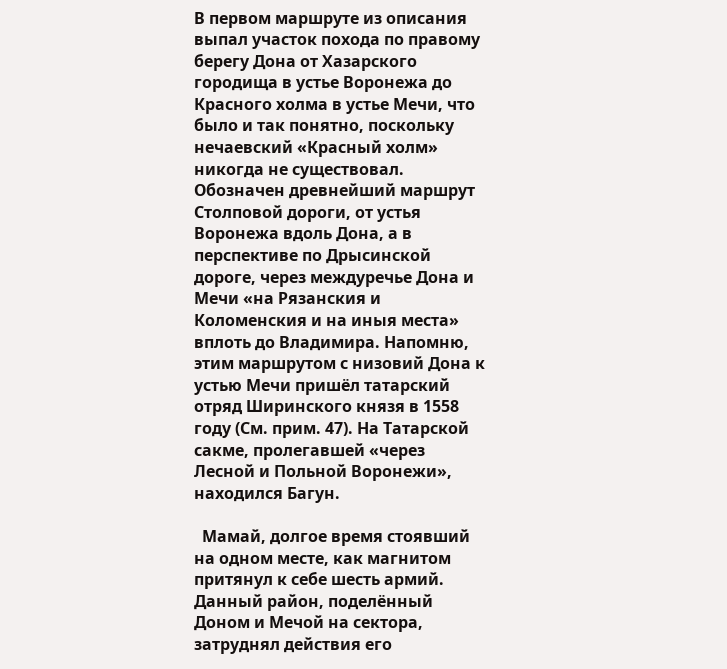В первом маршруте из описания выпал участок похода по правому берегу Дона от Хазарского городища в устье Воронежа до Красного холма в устье Мечи, что было и так понятно, поскольку нечаевский «Красный холм» никогда не существовал. Обозначен древнейший маршрут Столповой дороги, от устья Воронежа вдоль Дона, а в перспективе по Дрысинской дороге, через междуречье Дона и Мечи «на Рязанския и Коломенския и на иныя места» вплоть до Владимира. Напомню, этим маршрутом с низовий Дона к устью Мечи пришёл татарский отряд Ширинского князя в 1558 году (См. прим. 47). На Татарской сакме, пролегавшей «через Лесной и Польной Воронежи», находился Багун.

  Мамай, долгое время стоявший на одном месте, как магнитом притянул к себе шесть армий. Данный район, поделённый Доном и Мечой на сектора, затруднял действия его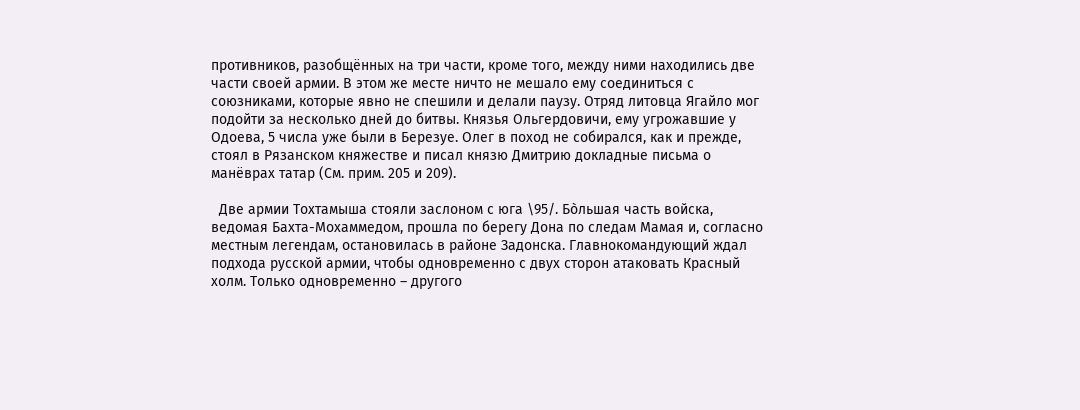противников, разобщённых на три части, кроме того, между ними находились две части своей армии. В этом же месте ничто не мешало ему соединиться с союзниками, которые явно не спешили и делали паузу. Отряд литовца Ягайло мог подойти за несколько дней до битвы. Князья Ольгердовичи, ему угрожавшие у Одоева, 5 числа уже были в Березуе. Олег в поход не собирался, как и прежде, стоял в Рязанском княжестве и писал князю Дмитрию докладные письма о манёврах татар (См. прим. 205 и 209).

  Две армии Тохтамыша стояли заслоном с юга \95/. Бòльшая часть войска, ведомая Бахта-Мохаммедом, прошла по берегу Дона по следам Мамая и, согласно местным легендам, остановилась в районе Задонска. Главнокомандующий ждал подхода русской армии, чтобы одновременно с двух сторон атаковать Красный холм. Только одновременно – другого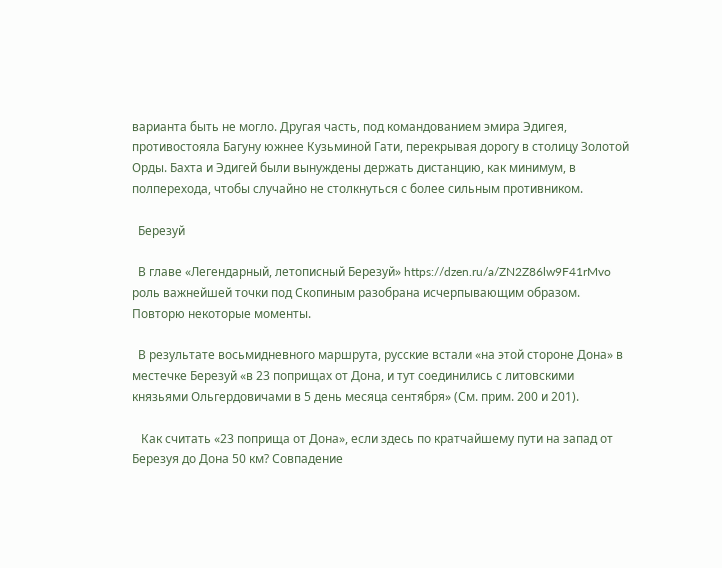варианта быть не могло. Другая часть, под командованием эмира Эдигея, противостояла Багуну южнее Кузьминой Гати, перекрывая дорогу в столицу Золотой Орды. Бахта и Эдигей были вынуждены держать дистанцию, как минимум, в полперехода, чтобы случайно не столкнуться с более сильным противником.

  Березуй

  В главе «Легендарный, летописный Березуй» https://dzen.ru/a/ZN2Z86lw9F41rMvo роль важнейшей точки под Скопиным разобрана исчерпывающим образом. Повторю некоторые моменты.

  В результате восьмидневного маршрута, русские встали «на этой стороне Дона» в местечке Березуй «в 23 поприщах от Дона, и тут соединились с литовскими князьями Ольгердовичами в 5 день месяца сентября» (См. прим. 200 и 201).

   Как считать «23 поприща от Дона», если здесь по кратчайшему пути на запад от Березуя до Дона 50 км? Совпадение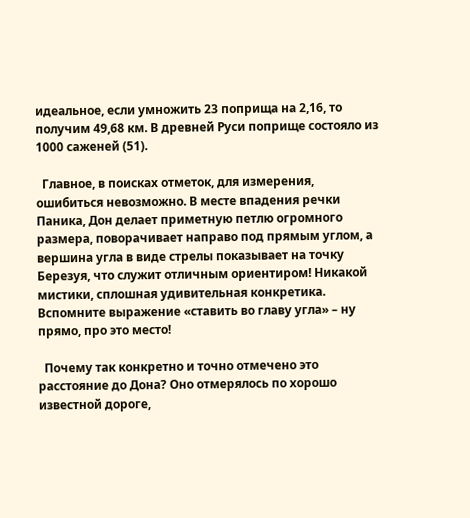идеальное, если умножить 23 поприща на 2,16, то получим 49,68 км. В древней Руси поприще состояло из 1000 саженей (51).

  Главное, в поисках отметок, для измерения, ошибиться невозможно. В месте впадения речки Паника, Дон делает приметную петлю огромного размера, поворачивает направо под прямым углом, а вершина угла в виде стрелы показывает на точку Березуя, что служит отличным ориентиром! Никакой мистики, сплошная удивительная конкретика. Вспомните выражение «ставить во главу угла» – ну прямо, про это место!

  Почему так конкретно и точно отмечено это расстояние до Дона? Оно отмерялось по хорошо известной дороге,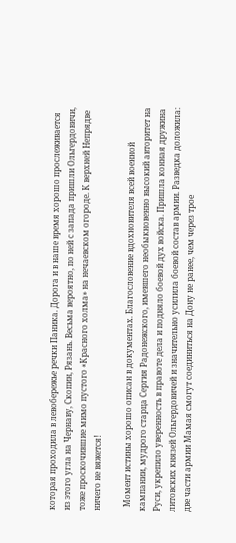которая проходила в левобережье речки Паника. Дорога и в наше время хорошо прослеживается из этого угла на Чернаву, Скопин, Рязань. Весьма вероятно, по ней с запада пришли Ольгердовичи, тоже проскочившие мимо пустого «Красного холма» на нечаевском огороде. К верхней Непрядве ничего не вяжется!

  Момент истины хорошо описан в документах. Благословение вдохновителя всей военной кампании, мудрого старца Сергия Радонежского, имевшего необыкновенно высокий авторитет на Руси, укрепило уверенность в правоте дела и подняло боевой дух войска. Пришла конная дружина литовских князей Ольгердовичей и значительно усилила боевой состав армии. Разведка доложила: две части армии Мамая смогут соединиться на Дону не ранее, чем через трое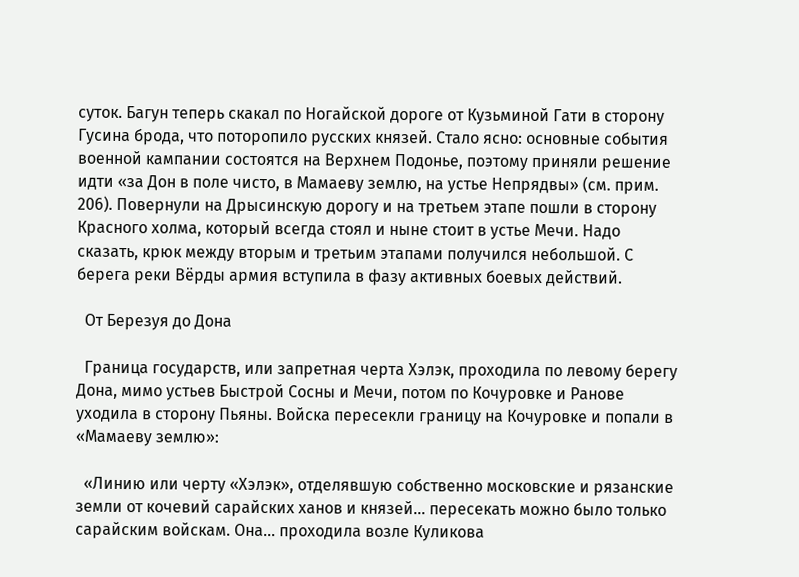суток. Багун теперь скакал по Ногайской дороге от Кузьминой Гати в сторону Гусина брода, что поторопило русских князей. Стало ясно: основные события военной кампании состоятся на Верхнем Подонье, поэтому приняли решение идти «за Дон в поле чисто, в Мамаеву землю, на устье Непрядвы» (см. прим. 206). Повернули на Дрысинскую дорогу и на третьем этапе пошли в сторону Красного холма, который всегда стоял и ныне стоит в устье Мечи. Надо сказать, крюк между вторым и третьим этапами получился небольшой. С берега реки Вёрды армия вступила в фазу активных боевых действий.

  От Березуя до Дона

  Граница государств, или запретная черта Хэлэк, проходила по левому берегу Дона, мимо устьев Быстрой Сосны и Мечи, потом по Кочуровке и Ранове уходила в сторону Пьяны. Войска пересекли границу на Кочуровке и попали в «Мамаеву землю»:

  «Линию или черту «Хэлэк», отделявшую собственно московские и рязанские земли от кочевий сарайских ханов и князей… пересекать можно было только сарайским войскам. Она… проходила возле Куликова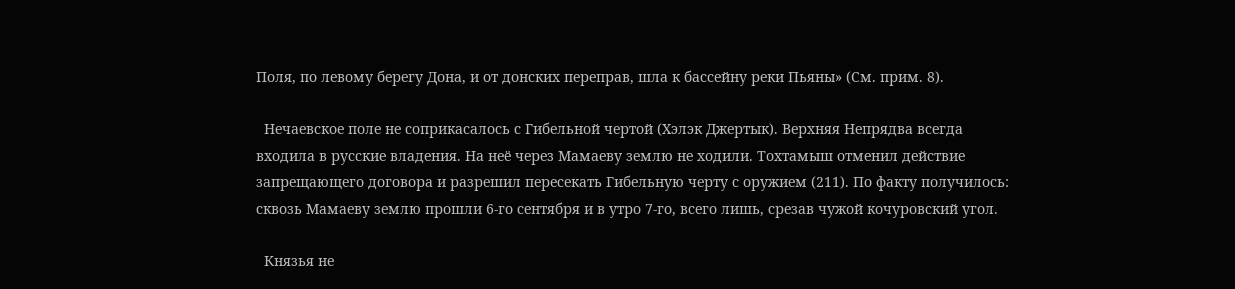Поля, по левому берегу Дона, и от донских переправ, шла к бассейну реки Пьяны» (См. прим. 8).

  Нечаевское поле не соприкасалось с Гибельной чертой (Хэлэк Джертык). Верхняя Непрядва всегда входила в русские владения. На неё через Мамаеву землю не ходили. Тохтамыш отменил действие запрещающего договора и разрешил пересекать Гибельную черту с оружием (211). По факту получилось: сквозь Мамаеву землю прошли 6-го сентября и в утро 7-го, всего лишь, срезав чужой кочуровский угол.

  Князья не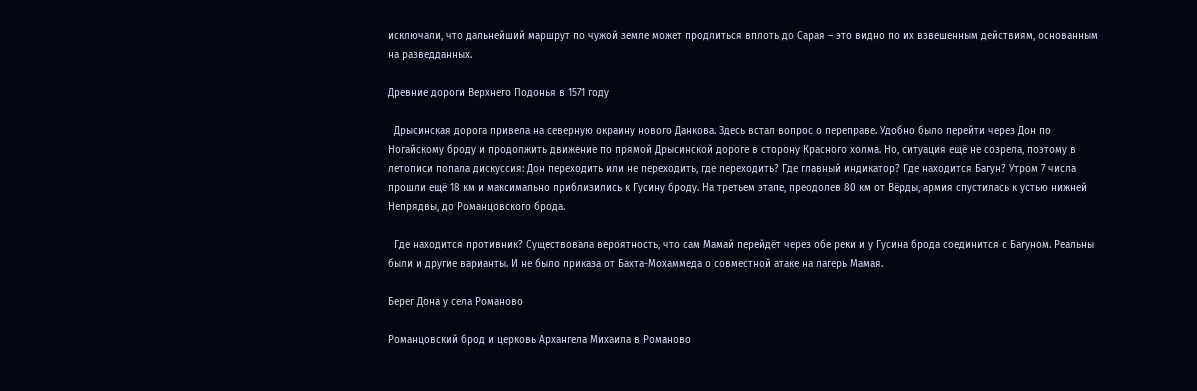исключали, что дальнейший маршрут по чужой земле может продлиться вплоть до Сарая – это видно по их взвешенным действиям, основанным на разведданных.

Древние дороги Верхнего Подонья в 1571 году

  Дрысинская дорога привела на северную окраину нового Данкова. Здесь встал вопрос о переправе. Удобно было перейти через Дон по Ногайскому броду и продолжить движение по прямой Дрысинской дороге в сторону Красного холма. Но, ситуация ещё не созрела, поэтому в летописи попала дискуссия: Дон переходить или не переходить, где переходить? Где главный индикатор? Где находится Багун? Утром 7 числа прошли ещё 18 км и максимально приблизились к Гусину броду. На третьем этапе, преодолев 80 км от Вёрды, армия спустилась к устью нижней Непрядвы, до Романцовского брода.

  Где находится противник? Существовала вероятность, что сам Мамай перейдёт через обе реки и у Гусина брода соединится с Багуном. Реальны были и другие варианты. И не было приказа от Бахта-Мохаммеда о совместной атаке на лагерь Мамая.

Берег Дона у села Романово

Романцовский брод и церковь Архангела Михаила в Романово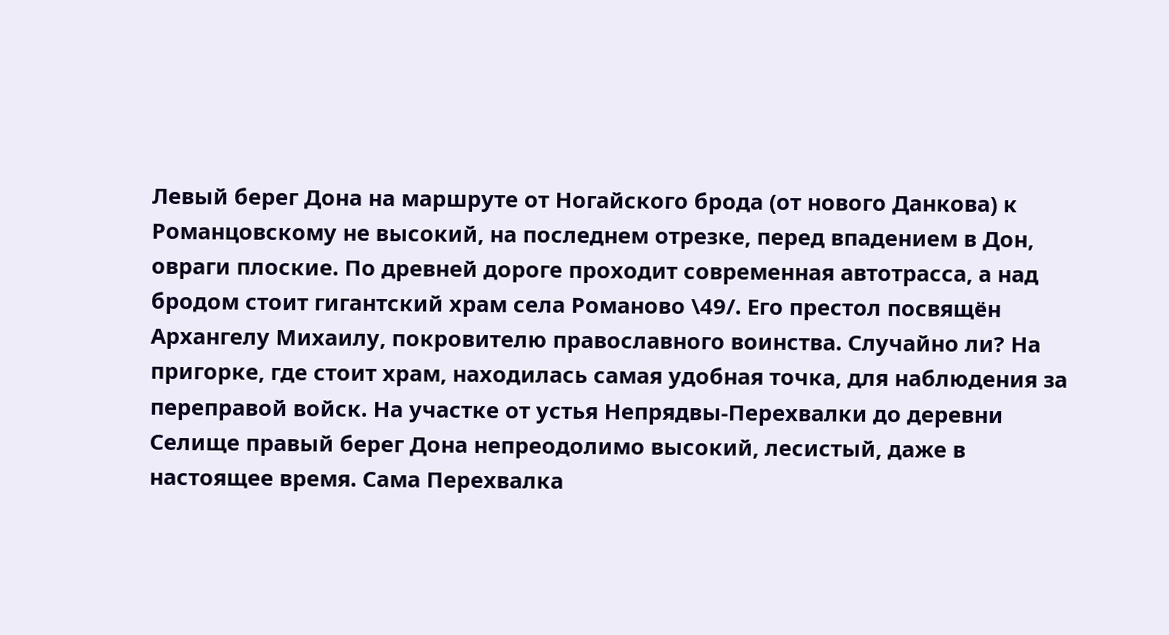Левый берег Дона на маршруте от Ногайского брода (от нового Данкова) к Романцовскому не высокий, на последнем отрезке, перед впадением в Дон, овраги плоские. По древней дороге проходит современная автотрасса, а над бродом стоит гигантский храм села Романово \49/. Его престол посвящён Архангелу Михаилу, покровителю православного воинства. Случайно ли? На пригорке, где стоит храм, находилась самая удобная точка, для наблюдения за переправой войск. На участке от устья Непрядвы-Перехвалки до деревни Селище правый берег Дона непреодолимо высокий, лесистый, даже в настоящее время. Сама Перехвалка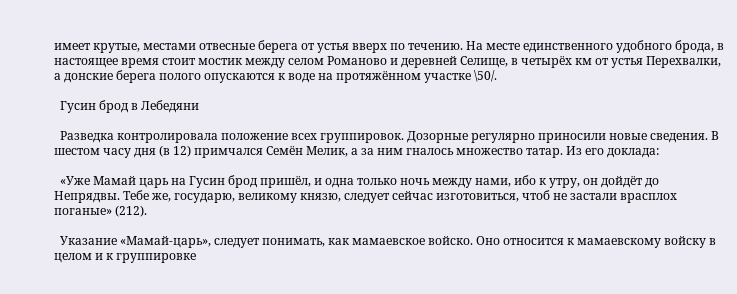имеет крутые, местами отвесные берега от устья вверх по течению. На месте единственного удобного брода, в настоящее время стоит мостик между селом Романово и деревней Селище, в четырёх км от устья Перехвалки, а донские берега полого опускаются к воде на протяжённом участке \50/.

  Гусин брод в Лебедяни

  Разведка контролировала положение всех группировок. Дозорные регулярно приносили новые сведения. В шестом часу дня (в 12) примчался Семён Мелик, а за ним гналось множество татар. Из его доклада:

  «Уже Мамай царь на Гусин брод пришёл, и одна только ночь между нами, ибо к утру, он дойдёт до Непрядвы. Тебе же, государю, великому князю, следует сейчас изготовиться, чтоб не застали врасплох поганые» (212).

  Указание «Мамай-царь», следует понимать, как мамаевское войско. Оно относится к мамаевскому войску в целом и к группировке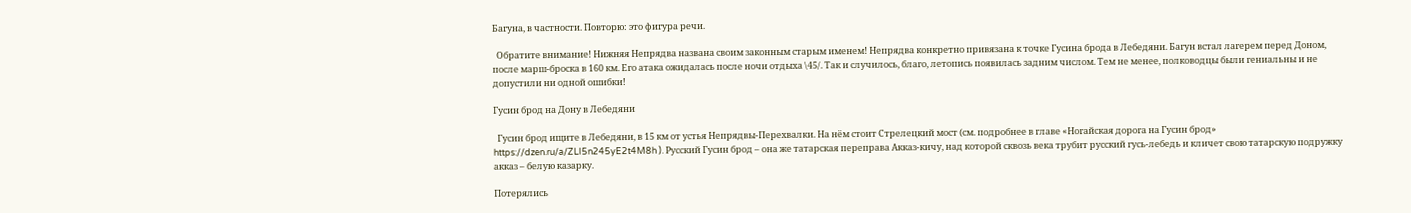Багуна, в частности. Повторю: это фигура речи.

  Обратите внимание! Нижняя Непрядва названа своим законным старым именем! Непрядва конкретно привязана к точке Гусина брода в Лебедяни. Багун встал лагерем перед Доном, после марш-броска в 160 км. Его атака ожидалась после ночи отдыха \45/. Так и случилось, благо, летопись появилась задним числом. Тем не менее, полководцы были гениальны и не допустили ни одной ошибки!

Гусин брод на Дону в Лебедяни

  Гусин брод ищите в Лебедяни, в 15 км от устья Непрядвы-Перехвалки. На нём стоит Стрелецкий мост (см. подробнее в главе «Ногайская дорога на Гусин брод» https://dzen.ru/a/ZLI5n245yE2t4M8h ). Русский Гусин брод – она же татарская переправа Акказ-кичу, над которой сквозь века трубит русский гусь-лебедь и кличет свою татарскую подружку акказ – белую казарку.

Потерялись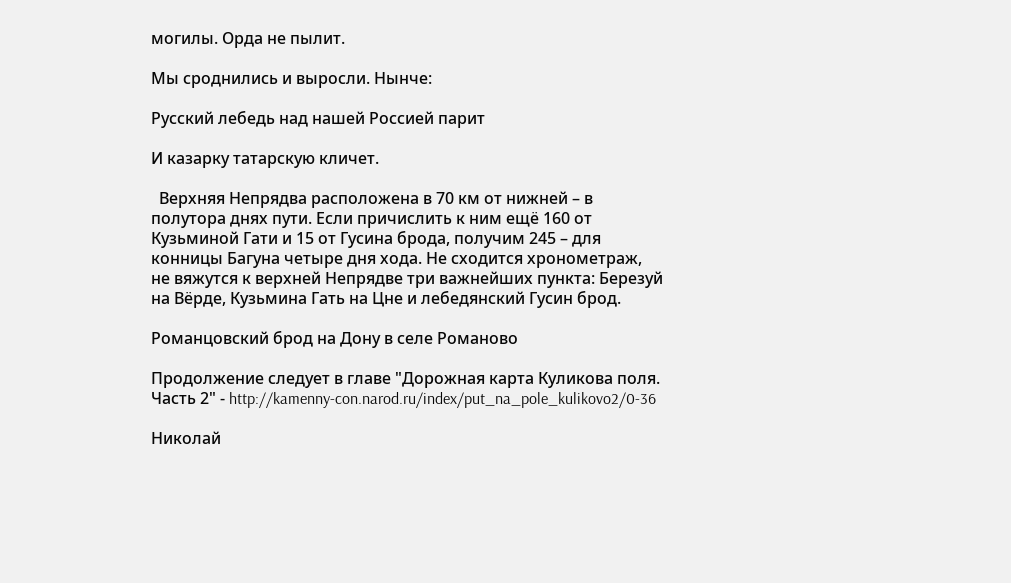могилы. Орда не пылит.

Мы сроднились и выросли. Нынче:

Русский лебедь над нашей Россией парит

И казарку татарскую кличет.

  Верхняя Непрядва расположена в 70 км от нижней – в полутора днях пути. Если причислить к ним ещё 160 от Кузьминой Гати и 15 от Гусина брода, получим 245 – для конницы Багуна четыре дня хода. Не сходится хронометраж, не вяжутся к верхней Непрядве три важнейших пункта: Березуй на Вёрде, Кузьмина Гать на Цне и лебедянский Гусин брод.

Романцовский брод на Дону в селе Романово

Продолжение следует в главе "Дорожная карта Куликова поля. Часть 2" - http://kamenny-con.narod.ru/index/put_na_pole_kulikovo2/0-36

Николай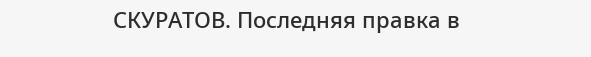СКУРАТОВ. Последняя правка в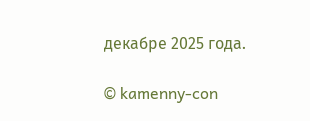декабре 2025 года.

© kamenny-con